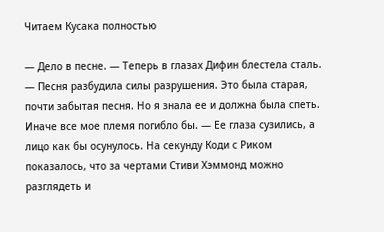Читаем Кусака полностью

— Дело в песне. — Теперь в глазах Дифин блестела сталь. — Песня разбудила силы разрушения. Это была старая, почти забытая песня. Но я знала ее и должна была спеть. Иначе все мое племя погибло бы. — Ее глаза сузились, а лицо как бы осунулось. На секунду Коди с Риком показалось, что за чертами Стиви Хэммонд можно разглядеть и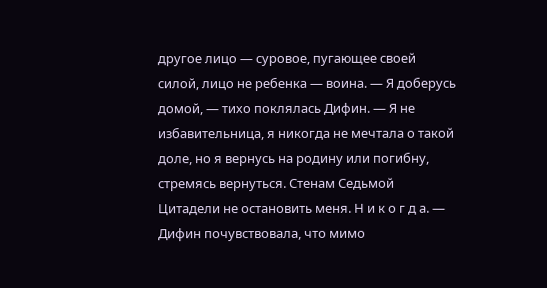другое лицо — суровое, пугающее своей силой, лицо не ребенка — воина. — Я доберусь домой, — тихо поклялась Дифин. — Я не избавительница, я никогда не мечтала о такой доле, но я вернусь на родину или погибну, стремясь вернуться. Стенам Седьмой Цитадели не остановить меня. Н и к о г д а. — Дифин почувствовала, что мимо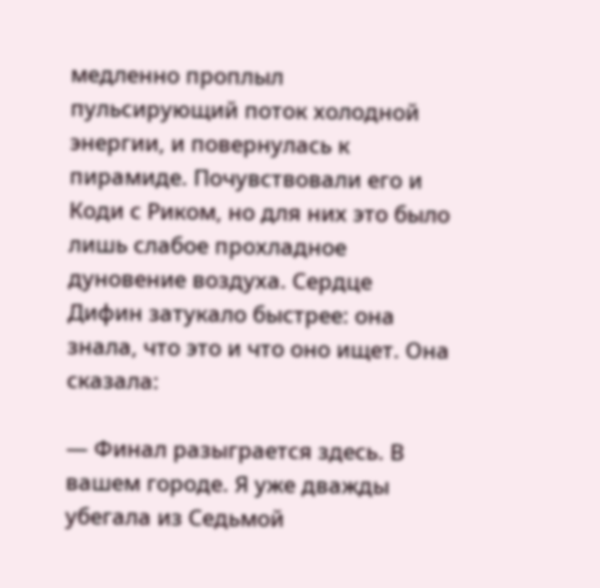медленно проплыл пульсирующий поток холодной энергии, и повернулась к пирамиде. Почувствовали его и Коди с Риком, но для них это было лишь слабое прохладное дуновение воздуха. Сердце Дифин затукало быстрее: она знала, что это и что оно ищет. Она сказала:

— Финал разыграется здесь. В вашем городе. Я уже дважды убегала из Седьмой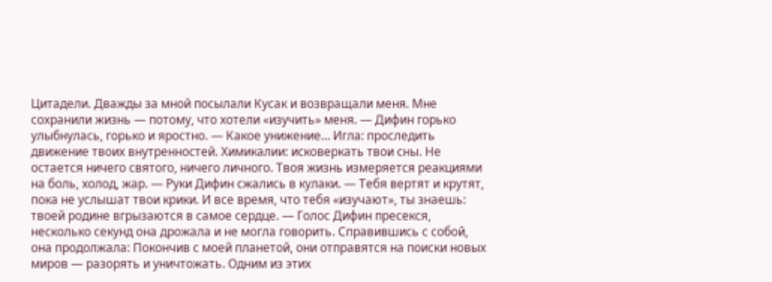Цитадели. Дважды за мной посылали Кусак и возвращали меня. Мне сохранили жизнь — потому, что хотели «изучить» меня. — Дифин горько улыбнулась, горько и яростно. — Какое унижение… Игла: проследить движение твоих внутренностей. Химикалии: исковеркать твои сны. Не остается ничего святого, ничего личного. Твоя жизнь измеряется реакциями на боль, холод, жар. — Руки Дифин сжались в кулаки. — Тебя вертят и крутят, пока не услышат твои крики. И все время, что тебя «изучают», ты знаешь: твоей родине вгрызаются в самое сердце. — Голос Дифин пресекся, несколько секунд она дрожала и не могла говорить. Справившись с собой, она продолжала: Покончив с моей планетой, они отправятся на поиски новых миров — разорять и уничтожать. Одним из этих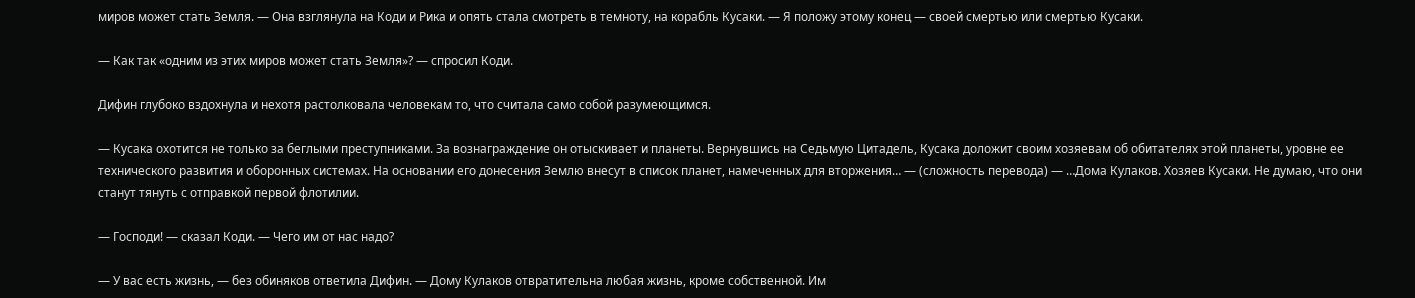миров может стать Земля. — Она взглянула на Коди и Рика и опять стала смотреть в темноту, на корабль Кусаки. — Я положу этому конец — своей смертью или смертью Кусаки.

— Как так «одним из этих миров может стать Земля»? — спросил Коди.

Дифин глубоко вздохнула и нехотя растолковала человекам то, что считала само собой разумеющимся.

— Кусака охотится не только за беглыми преступниками. За вознаграждение он отыскивает и планеты. Вернувшись на Седьмую Цитадель, Кусака доложит своим хозяевам об обитателях этой планеты, уровне ее технического развития и оборонных системах. На основании его донесения Землю внесут в список планет, намеченных для вторжения… — (сложность перевода) — …Дома Кулаков. Хозяев Кусаки. Не думаю, что они станут тянуть с отправкой первой флотилии.

— Господи! — сказал Коди. — Чего им от нас надо?

— У вас есть жизнь, — без обиняков ответила Дифин. — Дому Кулаков отвратительна любая жизнь, кроме собственной. Им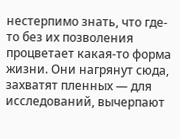нестерпимо знать, что где-то без их позволения процветает какая-то форма жизни. Они нагрянут сюда, захватят пленных — для исследований, вычерпают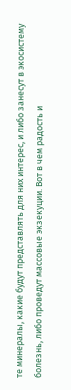те минералы, какие будут представлять для них интерес, и либо занесут в экосистему болезнь, либо проведут массовые экзекуции. Вот в чем радость и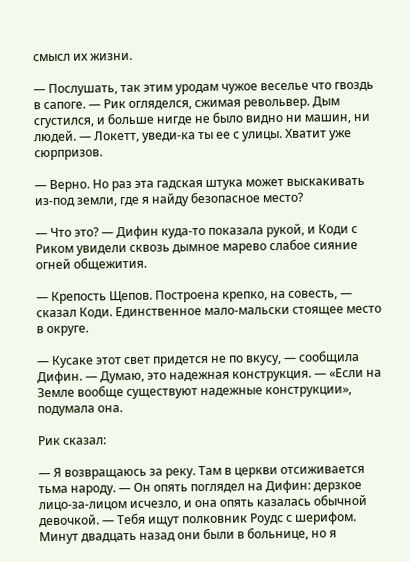смысл их жизни.

— Послушать, так этим уродам чужое веселье что гвоздь в сапоге. — Рик огляделся, сжимая револьвер. Дым сгустился, и больше нигде не было видно ни машин, ни людей. — Локетт, уведи-ка ты ее с улицы. Хватит уже сюрпризов.

— Верно. Но раз эта гадская штука может выскакивать из-под земли, где я найду безопасное место?

— Что это? — Дифин куда-то показала рукой, и Коди с Риком увидели сквозь дымное марево слабое сияние огней общежития.

— Крепость Щепов. Построена крепко, на совесть, — сказал Коди. Единственное мало-мальски стоящее место в округе.

— Кусаке этот свет придется не по вкусу, — сообщила Дифин. — Думаю, это надежная конструкция. — «Если на Земле вообще существуют надежные конструкции», подумала она.

Рик сказал:

— Я возвращаюсь за реку. Там в церкви отсиживается тьма народу. — Он опять поглядел на Дифин: дерзкое лицо-за-лицом исчезло, и она опять казалась обычной девочкой. — Тебя ищут полковник Роудс с шерифом. Минут двадцать назад они были в больнице, но я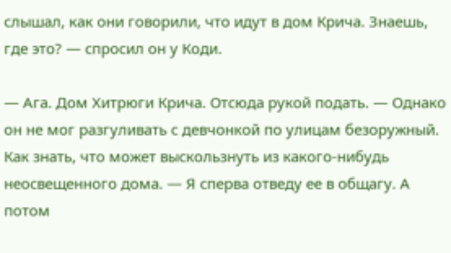слышал, как они говорили, что идут в дом Крича. Знаешь, где это? — спросил он у Коди.

— Ага. Дом Хитрюги Крича. Отсюда рукой подать. — Однако он не мог разгуливать с девчонкой по улицам безоружный. Как знать, что может выскользнуть из какого-нибудь неосвещенного дома. — Я сперва отведу ее в общагу. А потом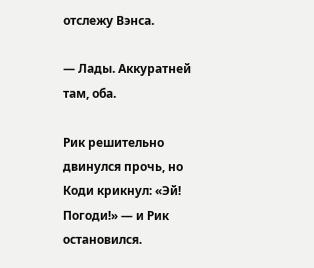отслежу Вэнса.

— Лады. Аккуратней там, оба.

Рик решительно двинулся прочь, но Коди крикнул: «Эй! Погоди!» — и Рик остановился.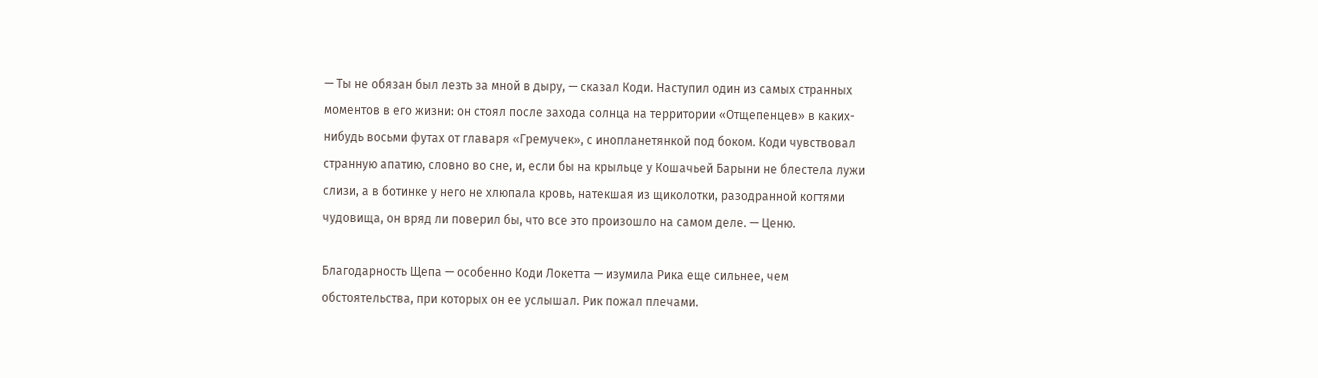— Ты не обязан был лезть за мной в дыру, — сказал Коди. Наступил один из самых странных моментов в его жизни: он стоял после захода солнца на территории «Отщепенцев» в каких-нибудь восьми футах от главаря «Гремучек», с инопланетянкой под боком. Коди чувствовал странную апатию, словно во сне, и, если бы на крыльце у Кошачьей Барыни не блестела лужи слизи, а в ботинке у него не хлюпала кровь, натекшая из щиколотки, разодранной когтями чудовища, он вряд ли поверил бы, что все это произошло на самом деле. — Ценю.

Благодарность Щепа — особенно Коди Локетта — изумила Рика еще сильнее, чем обстоятельства, при которых он ее услышал. Рик пожал плечами.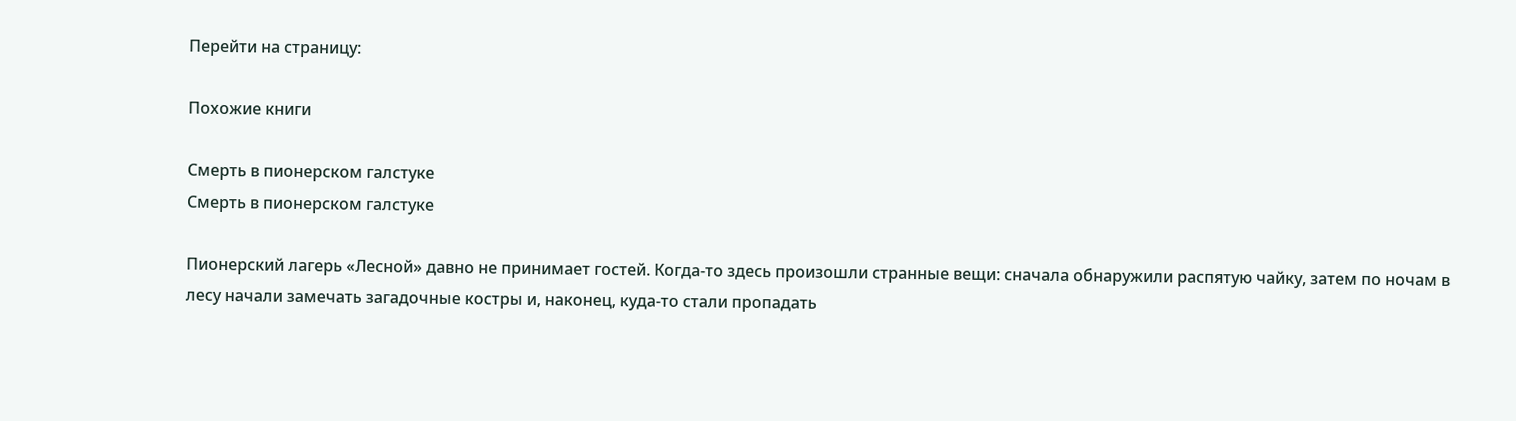Перейти на страницу:

Похожие книги

Смерть в пионерском галстуке
Смерть в пионерском галстуке

Пионерский лагерь «Лесной» давно не принимает гостей. Когда-то здесь произошли странные вещи: сначала обнаружили распятую чайку, затем по ночам в лесу начали замечать загадочные костры и, наконец, куда-то стали пропадать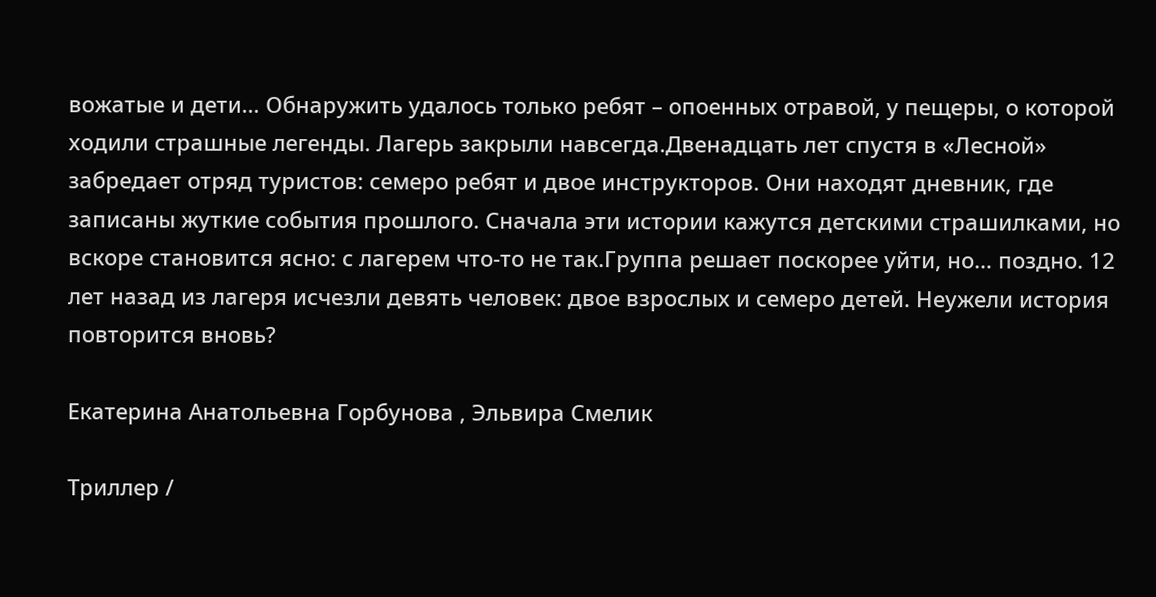вожатые и дети… Обнаружить удалось только ребят – опоенных отравой, у пещеры, о которой ходили страшные легенды. Лагерь закрыли навсегда.Двенадцать лет спустя в «Лесной» забредает отряд туристов: семеро ребят и двое инструкторов. Они находят дневник, где записаны жуткие события прошлого. Сначала эти истории кажутся детскими страшилками, но вскоре становится ясно: с лагерем что-то не так.Группа решает поскорее уйти, но… поздно. 12 лет назад из лагеря исчезли девять человек: двое взрослых и семеро детей. Неужели история повторится вновь?

Екатерина Анатольевна Горбунова , Эльвира Смелик

Триллер /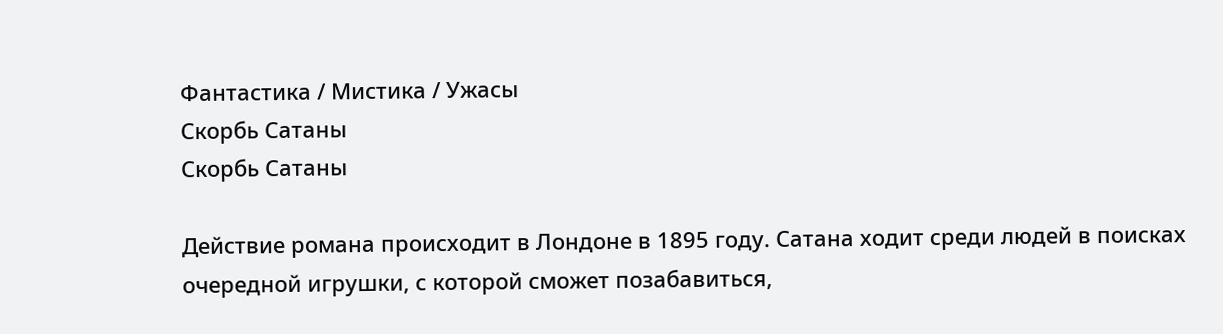Фантастика / Мистика / Ужасы
Скорбь Сатаны
Скорбь Сатаны

Действие романа происходит в Лондоне в 1895 году. Сатана ходит среди людей в поисках очередной игрушки, с которой сможет позабавиться,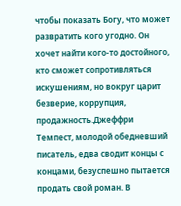чтобы показать Богу, что может развратить кого угодно. Он хочет найти кого-то достойного, кто сможет сопротивляться искушениям, но вокруг царит безверие, коррупция, продажность.Джеффри Темпест, молодой обедневший писатель, едва сводит концы с концами, безуспешно пытается продать свой роман. В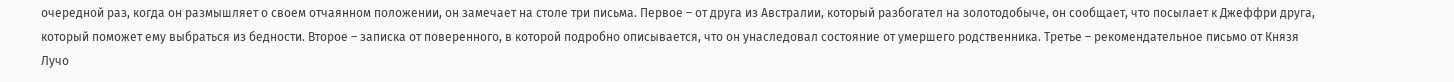очередной раз, когда он размышляет о своем отчаянном положении, он замечает на столе три письма. Первое – от друга из Австралии, который разбогател на золотодобыче, он сообщает, что посылает к Джеффри друга, который поможет ему выбраться из бедности. Второе – записка от поверенного, в которой подробно описывается, что он унаследовал состояние от умершего родственника. Третье – рекомендательное письмо от Князя Лучо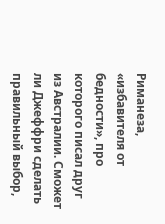Риманеза, «избавителя от бедности», про которого писал друг из Австралии. Сможет ли Джеффри сделать правильный выбор,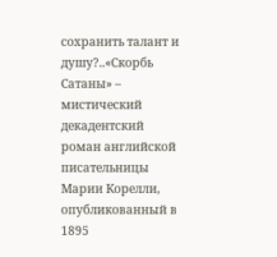сохранить талант и душу?..«Скорбь Сатаны» – мистический декадентский роман английской писательницы Марии Корелли, опубликованный в 1895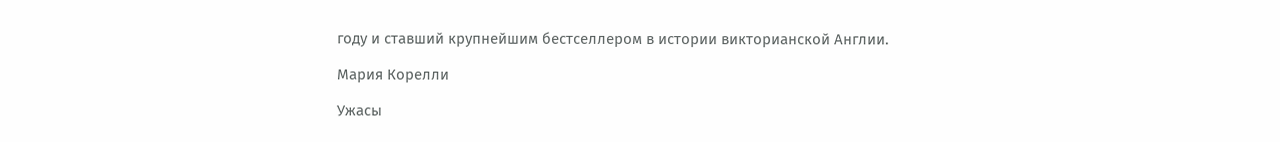году и ставший крупнейшим бестселлером в истории викторианской Англии.

Мария Корелли

Ужасы